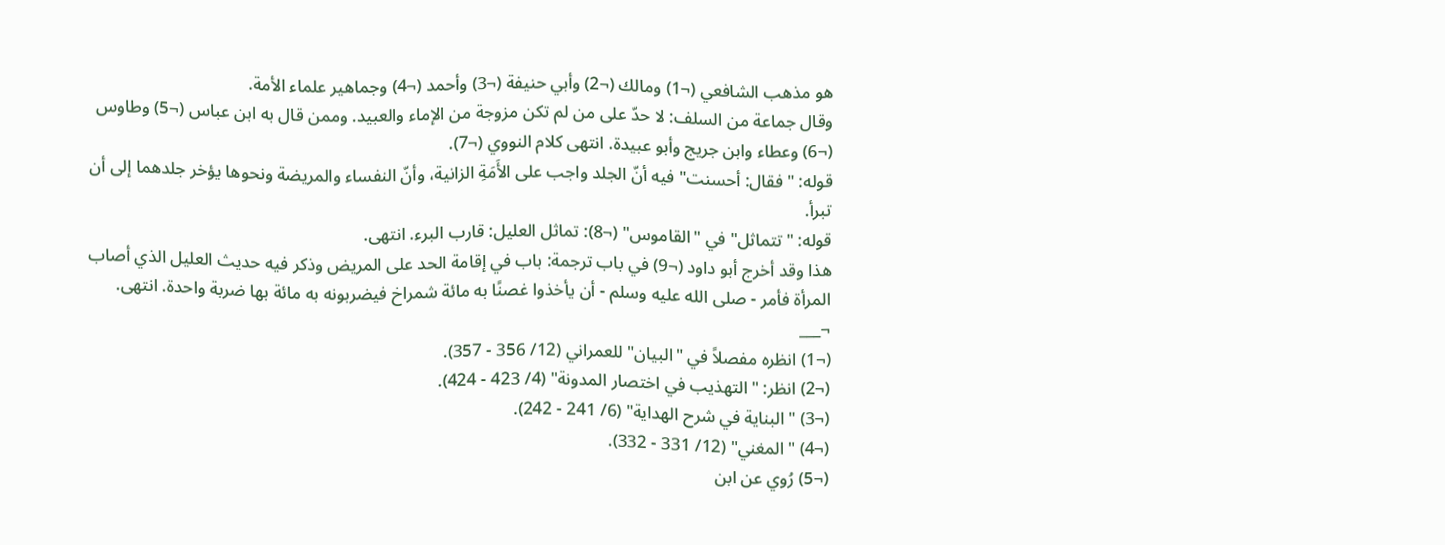هو مذهب الشافعي (¬1) ومالك (¬2) وأبي حنيفة (¬3) وأحمد (¬4) وجماهير علماء الأمة.
وقال جماعة من السلف: لا حدّ على من لم تكن مزوجة من الإماء والعبيد. وممن قال به ابن عباس (¬5) وطاوس (¬6) وعطاء وابن جريج وأبو عبيدة. انتهى كلام النووي (¬7).
قوله: "فقال: أحسنت" فيه أنّ الجلد واجب على الأَمَةِ الزانية، وأنّ النفساء والمريضة ونحوها يؤخر جلدهما إلى أن تبرأ.
قوله: "تتماثل" في "القاموس" (¬8): تماثل العليل: قارب البرء. انتهى.
هذا وقد أخرج أبو داود (¬9) في باب ترجمة: باب في إقامة الحد على المريض وذكر فيه حديث العليل الذي أصاب المرأة فأمر - صلى الله عليه وسلم - أن يأخذوا غصنًا به مائة شمراخ فيضربونه به مائة بها ضربة واحدة. انتهى.
¬___
(¬1) انظره مفصلاً في "البيان" للعمراني (12/ 356 - 357).
(¬2) انظر: "التهذيب في اختصار المدونة" (4/ 423 - 424).
(¬3) "البناية في شرح الهداية" (6/ 241 - 242).
(¬4) "المغني" (12/ 331 - 332).
(¬5) رُوي عن ابن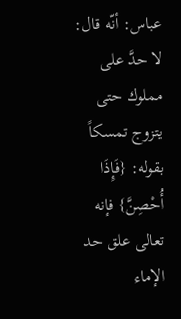عباس: أنّه قال: لا حدَّ على مملوك حتى يتزوج تمسكاً بقوله: {فَإِذَا أُحْصِنَّ} فإنه تعالى علق حد الإماء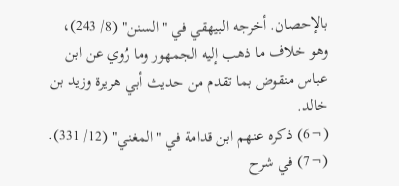بالإحصان. أخرجه البيهقي في "السنن" (8/ 243)، وهو خلاف ما ذهب إليه الجمهور وما رُوي عن ابن عباس منقوض بما تقدم من حديث أبي هريرة وزيد بن خالد.
(¬6) ذكره عنهم ابن قدامة في "المغني" (12/ 331).
(¬7) في شرح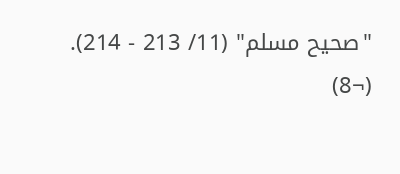"صحيح مسلم" (11/ 213 - 214).
(¬8)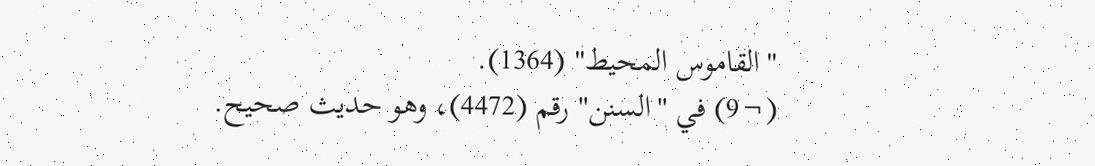"القاموس المحيط" (1364).
(¬9) في "السنن" رقم (4472)، وهو حديث صحيح.